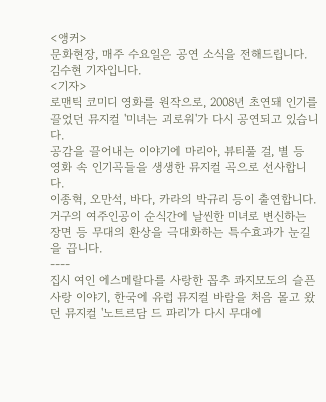<앵커>
문화현장, 매주 수요일은 공연 소식을 전해드립니다.
김수현 기자입니다.
<기자>
로맨틱 코미디 영화를 원작으로, 2008년 초연돼 인기를 끌었던 뮤지컬 '미녀는 괴로워'가 다시 공연되고 있습니다.
공감을 끌어내는 이야기에 마리아, 뷰티풀 걸, 별 등 영화 속 인기곡들을 생생한 뮤지컬 곡으로 선사합니다.
이종혁, 오만석, 바다, 카라의 박규리 등이 출연합니다.
거구의 여주인공이 순식간에 날씬한 미녀로 변신하는 장면 등 무대의 환상을 극대화하는 특수효과가 눈길을 끕니다.
----
집시 여인 에스메랄다를 사랑한 꼽추 콰지모도의 슬픈 사랑 이야기, 한국에 유럽 뮤지컬 바람을 처음 몰고 왔던 뮤지컬 '노트르담 드 파리'가 다시 무대에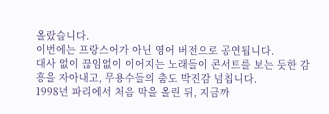올랐습니다.
이번에는 프랑스어가 아닌 영어 버전으로 공연됩니다.
대사 없이 끊임없이 이어지는 노래들이 콘서트를 보는 듯한 감흥을 자아내고, 무용수들의 춤도 박진감 넘칩니다.
1998년 파리에서 처음 막을 올린 뒤, 지금까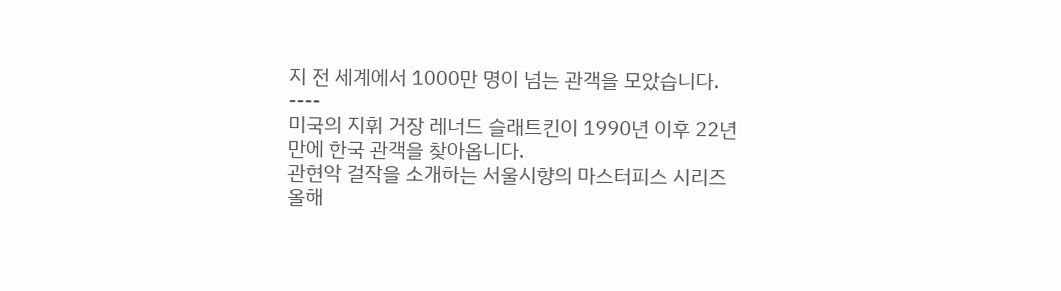지 전 세계에서 1000만 명이 넘는 관객을 모았습니다.
----
미국의 지휘 거장 레너드 슬래트킨이 1990년 이후 22년 만에 한국 관객을 찾아옵니다.
관현악 걸작을 소개하는 서울시향의 마스터피스 시리즈 올해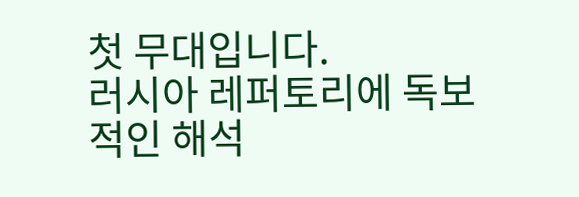첫 무대입니다.
러시아 레퍼토리에 독보적인 해석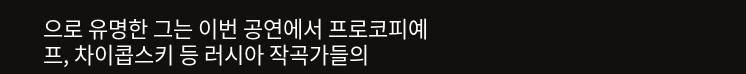으로 유명한 그는 이번 공연에서 프로코피예프, 차이콥스키 등 러시아 작곡가들의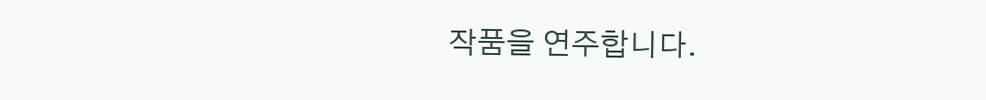작품을 연주합니다.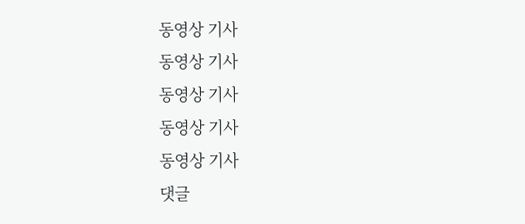동영상 기사
동영상 기사
동영상 기사
동영상 기사
동영상 기사
댓글